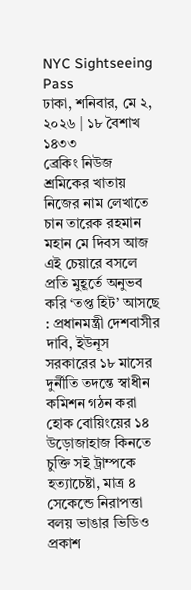NYC Sightseeing Pass
ঢাকা, শনিবার, মে ২, ২০২৬ | ১৮ বৈশাখ ১৪৩৩
ব্রেকিং নিউজ
শ্রমিকের খাতায় নিজের নাম লেখাতে চান তারেক রহমান মহান মে দিবস আজ এই চেয়ারে বসলে প্রতি মুহূর্তে অনুভব করি ‘তপ্ত হিট’ আসছে : প্রধানমন্ত্রী দেশবাসীর দাবি, ইউনূস সরকারের ১৮ মাসের দুর্নীতি তদন্তে স্বাধীন কমিশন গঠন করা হোক বোয়িংয়ের ১৪ উড়োজাহাজ কিনতে চুক্তি সই ট্রাম্পকে হত্যাচেষ্টা, মাত্র ৪ সেকেন্ডে নিরাপত্তা বলয় ভাঙার ভিডিও প্রকাশ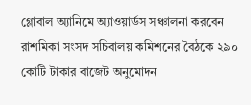গ্লোবাল অ্যানিমে অ্যাওয়ার্ডস সঞ্চালনা করবেন রাশমিকা সংসদ সচিবালয় কমিশনের বৈঠকে ২৯০ কোটি টাকার বাজেট অনুমোদন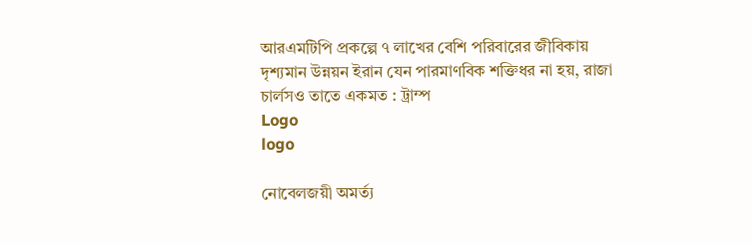আরএমটিপি প্রকল্পে ৭ লাখের বেশি পরিবারের জীবিকায় দৃশ্যমান উন্নয়ন ইরান যেন পারমাণবিক শক্তিধর না হয়, রাজা চার্লসও তাতে একমত : ট্রাম্প
Logo
logo

নোবেলজয়ী অমর্ত্য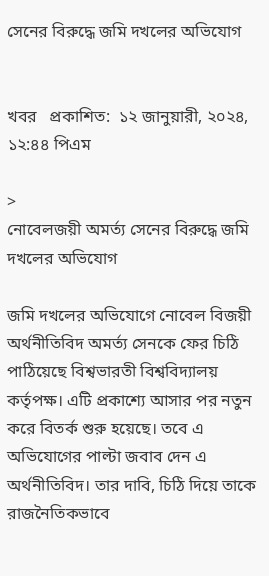সেনের বিরুদ্ধে জমি দখলের অভিযোগ


খবর   প্রকাশিত:  ১২ জানুয়ারী, ২০২৪, ১২:৪৪ পিএম

>
নোবেলজয়ী অমর্ত্য সেনের বিরুদ্ধে জমি দখলের অভিযোগ

জমি দখলের অভিযোগে নোবেল বিজয়ী অর্থনীতিবিদ অমর্ত্য সেনকে ফের চিঠি পাঠিয়েছে বিশ্বভারতী বিশ্ববিদ্যালয় কর্তৃপক্ষ। এটি প্রকাশ্যে আসার পর নতুন করে বিতর্ক শুরু হয়েছে। তবে এ অভিযোগের পাল্টা জবাব দেন এ অর্থনীতিবিদ। তার দাবি, চিঠি দিয়ে তাকে রাজনৈতিকভাবে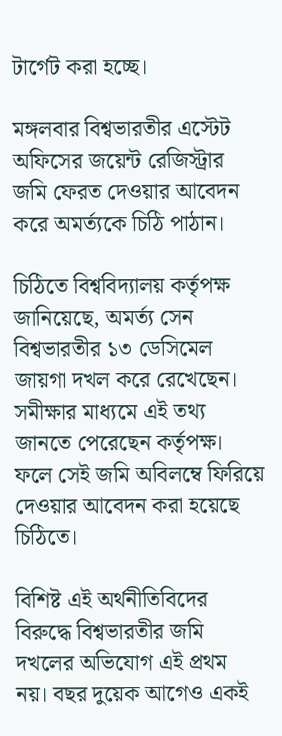টার্গেট করা হচ্ছে।

মঙ্গলবার বিশ্বভারতীর এস্টেট অফিসের জয়েন্ট রেজিস্ট্রার জমি ফেরত দেওয়ার আবেদন করে অমর্ত্যকে চিঠি পাঠান।

চিঠিতে বিশ্ববিদ্যালয় কর্তৃপক্ষ জানিয়েছে, অমর্ত্য সেন বিশ্বভারতীর ১৩ ডেসিমেল জায়গা দখল করে রেখেছেন। সমীক্ষার মাধ্যমে এই তথ্য জানতে পেরেছেন কর্তৃপক্ষ। ফলে সেই জমি অবিলম্বে ফিরিয়ে দেওয়ার আবেদন করা হয়েছে চিঠিতে।

বিশিষ্ট এই অর্থনীতিবিদের বিরুদ্ধে বিশ্বভারতীর জমি দখলের অভিযোগ এই প্রথম নয়। বছর দুয়েক আগেও একই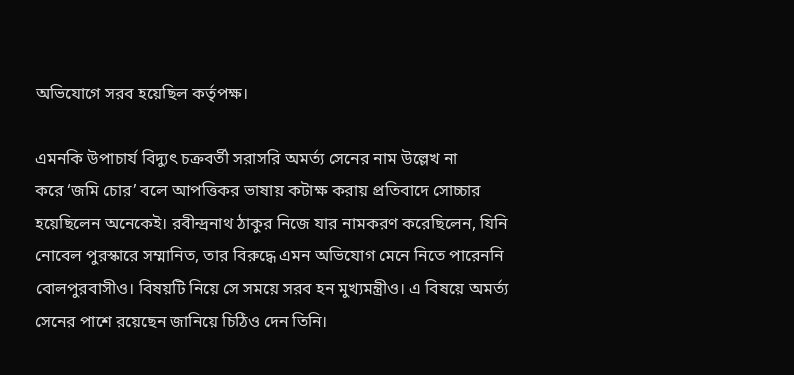অভিযোগে সরব হয়েছিল কর্তৃপক্ষ।

এমনকি উপাচার্য বিদ্যুৎ চক্রবর্তী সরাসরি অমর্ত্য সেনের নাম উল্লেখ না করে ‌‘জমি চোর’ বলে আপত্তিকর ভাষায় কটাক্ষ করায় প্রতিবাদে সোচ্চার হয়েছিলেন অনেকেই। রবীন্দ্রনাথ ঠাকুর নিজে যার নামকরণ করেছিলেন, যিনি নোবেল পুরস্কারে সম্মানিত, তার বিরুদ্ধে এমন অভিযোগ মেনে নিতে পারেননি বোলপুরবাসীও। বিষয়টি নিয়ে সে সময়ে সরব হন মুখ্যমন্ত্রীও। এ বিষয়ে অমর্ত্য সেনের পাশে রয়েছেন জানিয়ে চিঠিও দেন তিনি।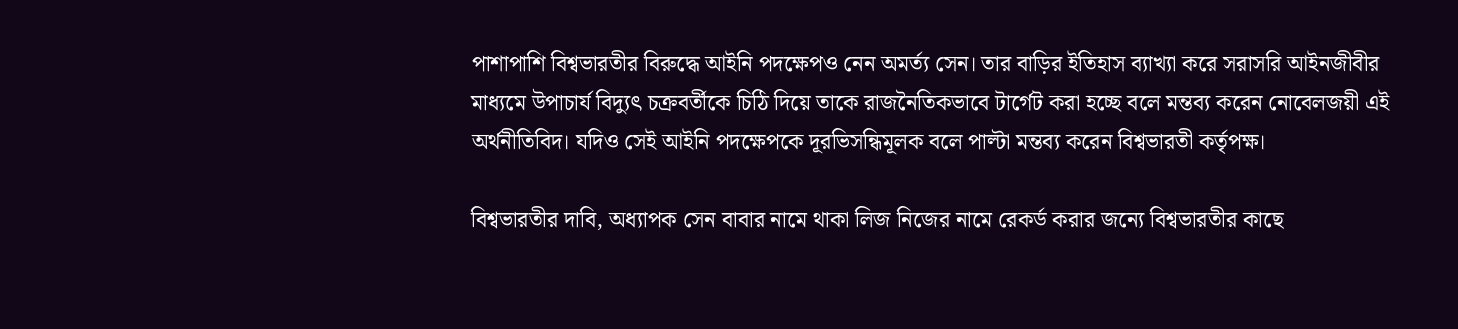পাশাপাশি বিশ্বভারতীর বিরুদ্ধে আইনি পদক্ষেপও নেন অমর্ত্য সেন। তার বাড়ির ইতিহাস ব্যাখ্যা করে সরাসরি আইনজীবীর মাধ্যমে উপাচার্য বিদ্যুৎ চক্রবর্তীকে চিঠি দিয়ে তাকে রাজনৈতিকভাবে টার্গেট করা হচ্ছে বলে মন্তব্য করেন নোবেলজয়ী এই অর্থনীতিবিদ। যদিও সেই আইনি পদক্ষেপকে দূরভিসন্ধিমূলক বলে পাল্টা মন্তব্য করেন বিশ্বভারতী কর্তৃপক্ষ।

বিশ্বভারতীর দাবি, অধ্যাপক সেন বাবার নামে থাকা লিজ নিজের নামে রেকর্ড করার জন্যে বিশ্বভারতীর কাছে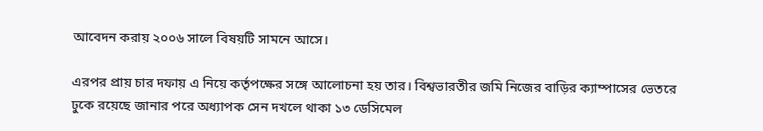আবেদন করায় ২০০৬ সালে বিষয়টি সামনে আসে।

এরপর প্রায় চার দফায় এ নিয়ে কর্তৃপক্ষের সঙ্গে আলোচনা হয় তার। বিশ্বভারতীর জমি নিজের বাড়ির ক্যাম্পাসের ভেতরে ঢুকে রয়েছে জানার পরে অধ্যাপক সেন দখলে থাকা ১৩ ডেসিম‍েল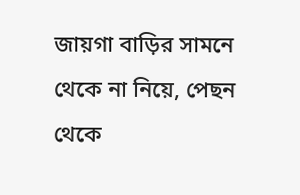জায়গা বাড়ির সামনে থেকে না নিয়ে, পেছন থেকে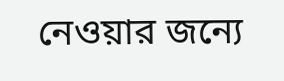নেওয়ার জন্যে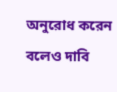অনুরোধ করেন বলেও দাবি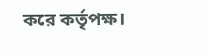করে কর্তৃপক্ষ।